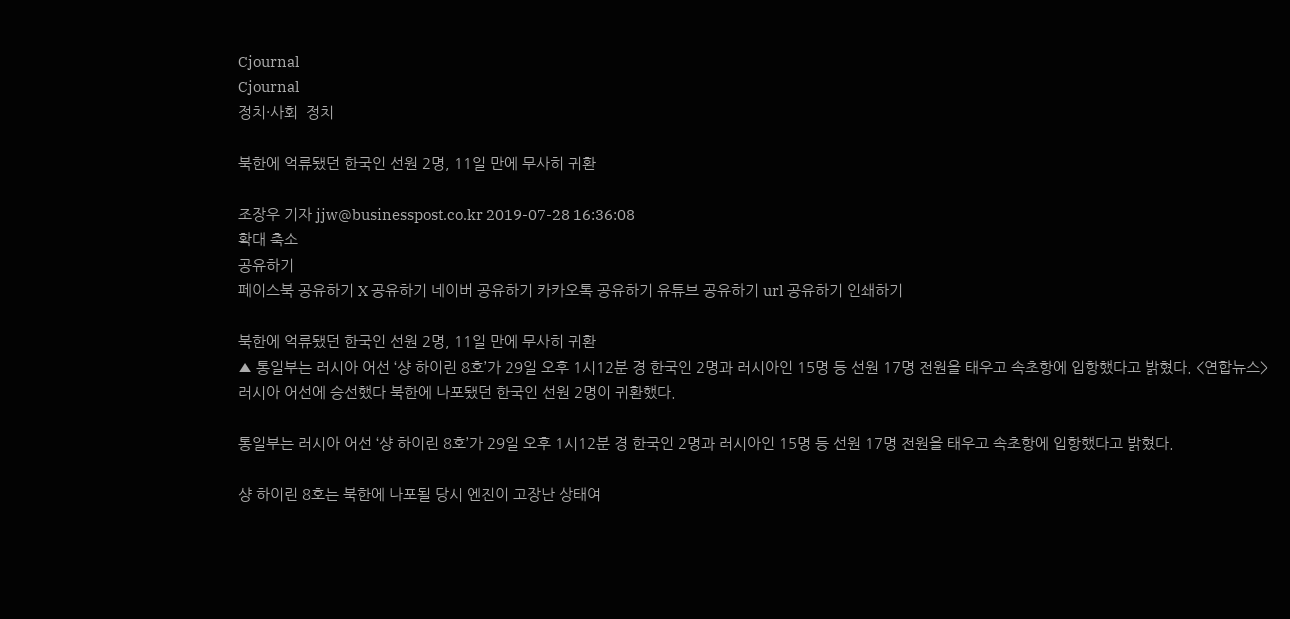Cjournal
Cjournal
정치·사회  정치

북한에 억류됐던 한국인 선원 2명, 11일 만에 무사히 귀환

조장우 기자 jjw@businesspost.co.kr 2019-07-28 16:36:08
확대 축소
공유하기
페이스북 공유하기 X 공유하기 네이버 공유하기 카카오톡 공유하기 유튜브 공유하기 url 공유하기 인쇄하기

북한에 억류됐던 한국인 선원 2명, 11일 만에 무사히 귀환
▲ 통일부는 러시아 어선 ‘샹 하이린 8호’가 29일 오후 1시12분 경 한국인 2명과 러시아인 15명 등 선원 17명 전원을 태우고 속초항에 입항했다고 밝혔다. <연합뉴스>
러시아 어선에 승선했다 북한에 나포됐던 한국인 선원 2명이 귀환했다.

통일부는 러시아 어선 ‘샹 하이린 8호’가 29일 오후 1시12분 경 한국인 2명과 러시아인 15명 등 선원 17명 전원을 태우고 속초항에 입항했다고 밝혔다.

샹 하이린 8호는 북한에 나포될 당시 엔진이 고장난 상태여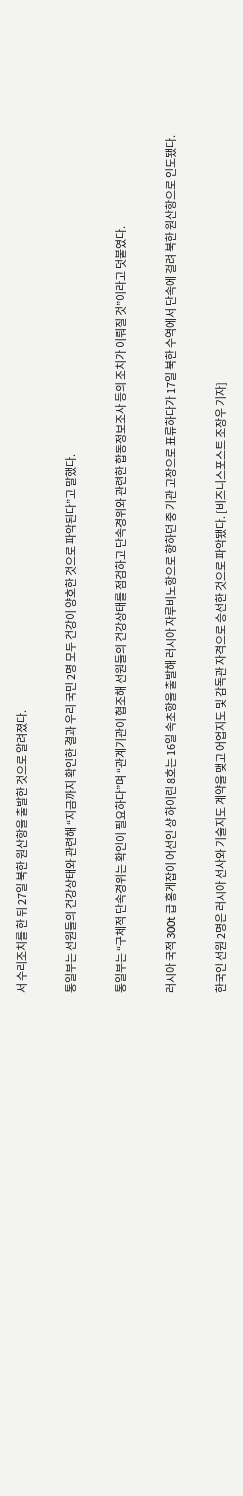서 수리조치를 한 뒤 27일 북한 원산항을 출발한 것으로 알려졌다.

통일부는 선원들의 건강상태와 관련해 “지금까지 확인한 결과 우리 국민 2명 모두 건강이 양호한 것으로 파악된다”고 말했다.

통일부는 “구체적 단속경위는 확인이 필요하다”며 “관계기관이 협조해 선원들의 건강상태를 점검하고 단속경위와 관련한 합동정보조사 등의 조치가 이뤄질 것”이라고 덧붙였다.

러시아 국적 300t 급 홍게잡이 어선인 샹 하이린 8호는 16일 속초항을 출발해 러시아 자루비노항으로 향하던 중 기관 고장으로 표류하다가 17일 북한 수역에서 단속에 걸려 북한 원산항으로 인도됐다.

한국인 선원 2명은 러시아 선사와 기술지도 계약을 맺고 어업지도 및 감독관 자격으로 승선한 것으로 파악됐다. [비즈니스포스트 조장우 기자]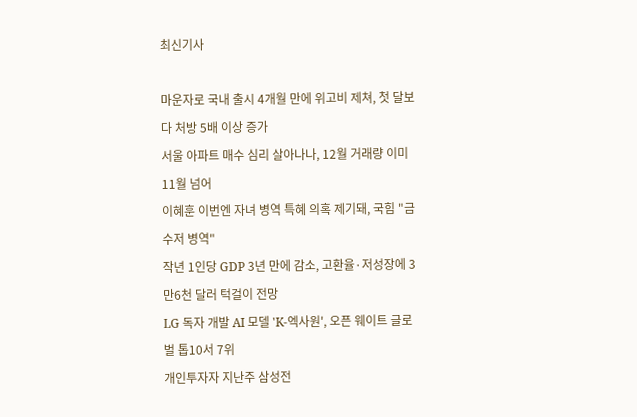최신기사

마운자로 국내 출시 4개월 만에 위고비 제쳐, 첫 달보다 처방 5배 이상 증가
서울 아파트 매수 심리 살아나나, 12월 거래량 이미 11월 넘어
이혜훈 이번엔 자녀 병역 특혜 의혹 제기돼, 국힘 "금수저 병역"
작년 1인당 GDP 3년 만에 감소, 고환율·저성장에 3만6천 달러 턱걸이 전망
LG 독자 개발 AI 모델 'K-엑사원', 오픈 웨이트 글로벌 톱10서 7위
개인투자자 지난주 삼성전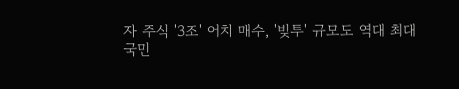자 주식 '3조' 어치 매수, '빚투' 규모도 역대 최대
국민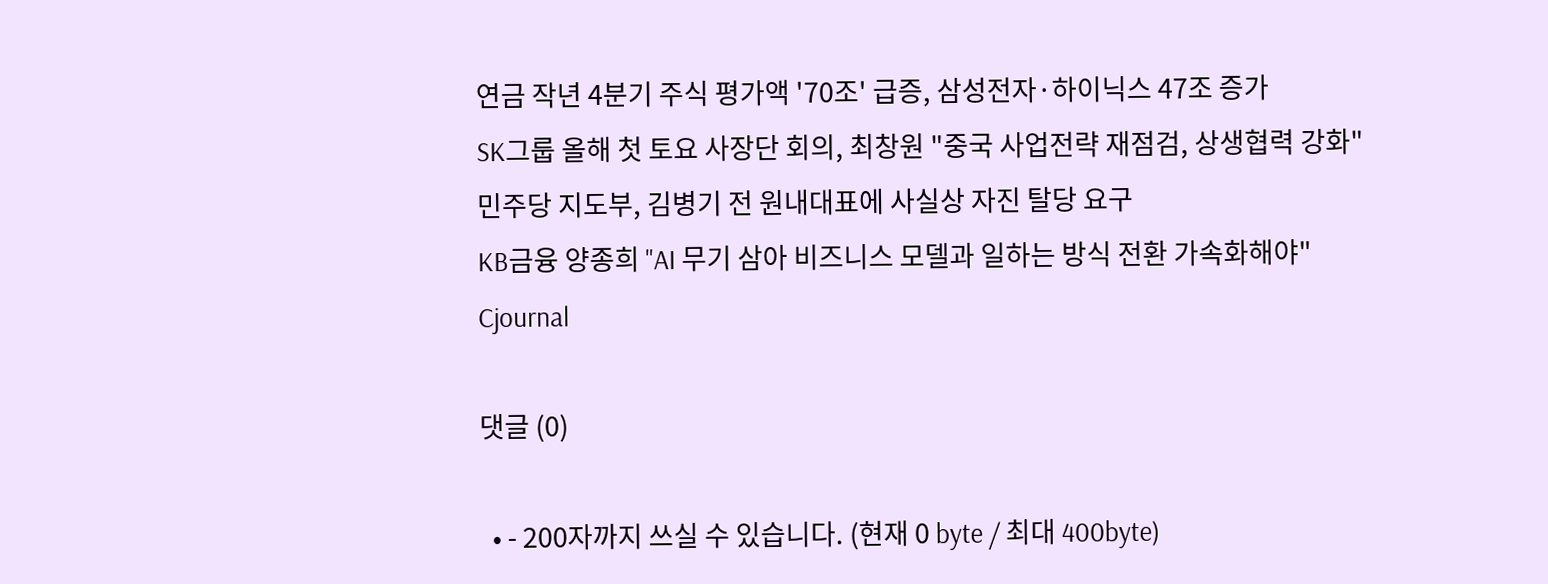연금 작년 4분기 주식 평가액 '70조' 급증, 삼성전자·하이닉스 47조 증가
SK그룹 올해 첫 토요 사장단 회의, 최창원 "중국 사업전략 재점검, 상생협력 강화"
민주당 지도부, 김병기 전 원내대표에 사실상 자진 탈당 요구
KB금융 양종희 "AI 무기 삼아 비즈니스 모델과 일하는 방식 전환 가속화해야"
Cjournal

댓글 (0)

  • - 200자까지 쓰실 수 있습니다. (현재 0 byte / 최대 400byte)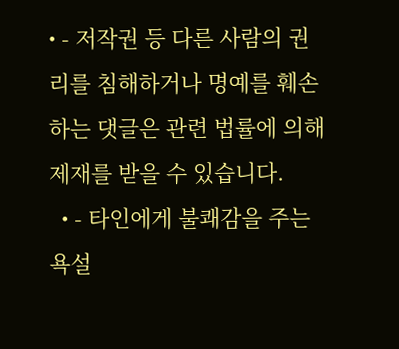• - 저작권 등 다른 사람의 권리를 침해하거나 명예를 훼손하는 댓글은 관련 법률에 의해 제재를 받을 수 있습니다.
  • - 타인에게 불쾌감을 주는 욕설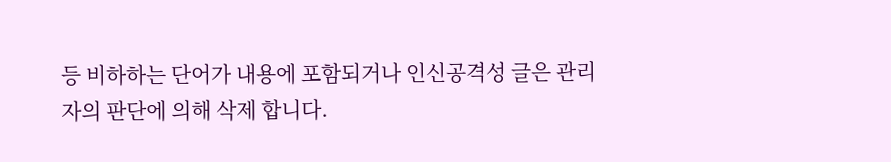등 비하하는 단어가 내용에 포함되거나 인신공격성 글은 관리자의 판단에 의해 삭제 합니다.